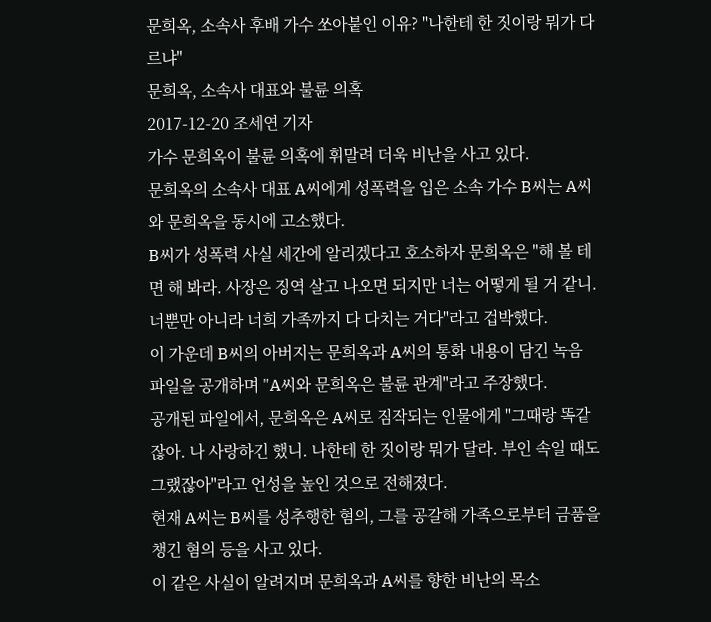문희옥, 소속사 후배 가수 쏘아붙인 이유? "나한테 한 짓이랑 뭐가 다르냐"
문희옥, 소속사 대표와 불륜 의혹
2017-12-20 조세연 기자
가수 문희옥이 불륜 의혹에 휘말려 더욱 비난을 사고 있다.
문희옥의 소속사 대표 A씨에게 성폭력을 입은 소속 가수 B씨는 A씨와 문희옥을 동시에 고소했다.
B씨가 성폭력 사실 세간에 알리겠다고 호소하자 문희옥은 "해 볼 테면 해 봐라. 사장은 징역 살고 나오면 되지만 너는 어떻게 될 거 같니. 너뿐만 아니라 너희 가족까지 다 다치는 거다"라고 겁박했다.
이 가운데 B씨의 아버지는 문희옥과 A씨의 통화 내용이 담긴 녹음 파일을 공개하며 "A씨와 문희옥은 불륜 관계"라고 주장했다.
공개된 파일에서, 문희옥은 A씨로 짐작되는 인물에게 "그때랑 똑같잖아. 나 사랑하긴 했니. 나한테 한 짓이랑 뭐가 달라. 부인 속일 때도 그랬잖아"라고 언성을 높인 것으로 전해졌다.
현재 A씨는 B씨를 성추행한 혐의, 그를 공갈해 가족으로부터 금품을 챙긴 혐의 등을 사고 있다.
이 같은 사실이 알려지며 문희옥과 A씨를 향한 비난의 목소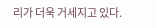리가 더욱 거세지고 있다.